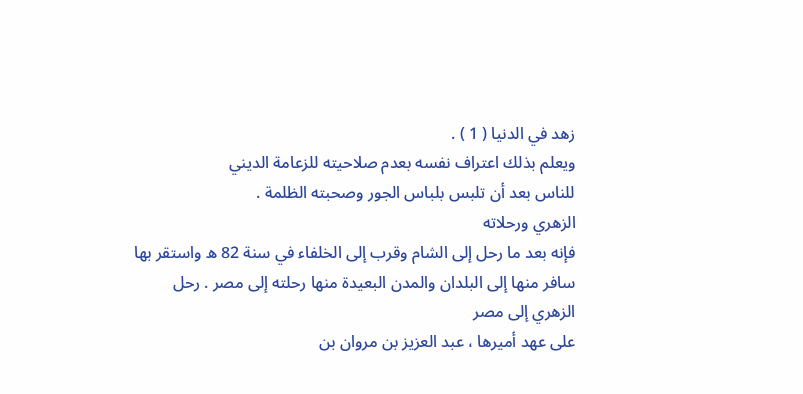زهد في الدنيا ( 1 ) .
ويعلم بذلك اعتراف نفسه بعدم صلاحيته للزعامة الديني
للناس بعد أن تلبس بلباس الجور وصحبته الظلمة .
الزهري ورحلاته
فإنه بعد ما رحل إلى الشام وقرب إلى الخلفاء في سنة 82 ه واستقر بها
سافر منها إلى البلدان والمدن البعيدة منها رحلته إلى مصر . رحل الزهري إلى مصر
على عهد أميرها ، عبد العزيز بن مروان بن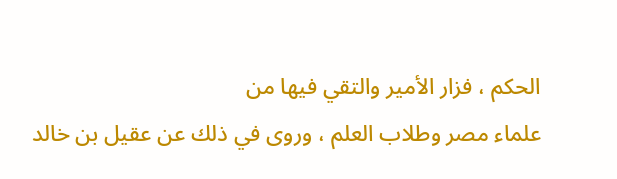الحكم ، فزار الأمير والتقي فيها من
علماء مصر وطلاب العلم ، وروى في ذلك عن عقيل بن خالد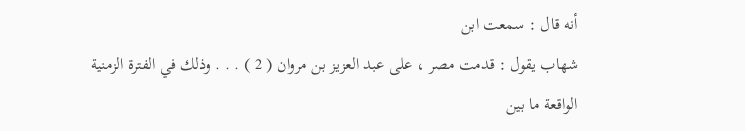أنه قال : سمعت ابن
شهاب يقول : قدمت مصر ، على عبد العزيز بن مروان ( 2 ) . . . وذلك في الفترة الزمنية
الواقعة ما بين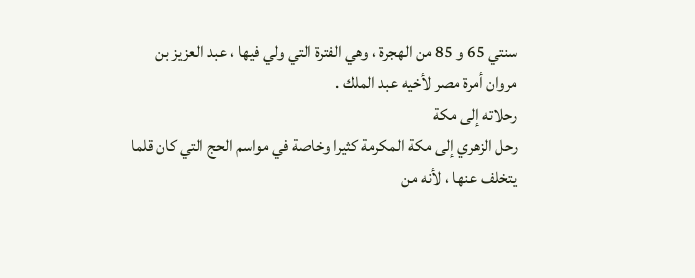سنتي 65 و 85 من الهجرة ، وهي الفترة التي ولي فيها ، عبد العزيز بن
مروان أمرة مصر لأخيه عبد الملك .
رحلاته إلى مكة
رحل الزهري إلى مكة المكرمة كثيرا وخاصة في مواسم الحج التي كان قلما
يتخلف عنها ، لأنه من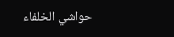حواشي الخلفاء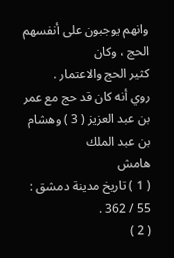وانهم يوجبون على أنفسهم الحج ، وكان
كثير الحج والاعتمار .
روي أنه كان قد حج مع عمر بن عبد العزيز ( 3 ) وهشام بن عبد الملك
هامش
( 1 ) تاريخ مدينة دمشق : 55 / 362 .
( 2 )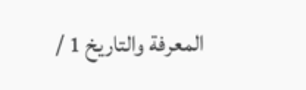المعرفة والتاريخ 1 /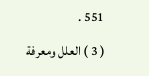551 .
( 3 ) العلل ومعرفة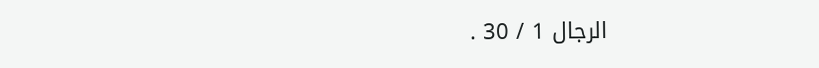الرجال 1 / 30 .